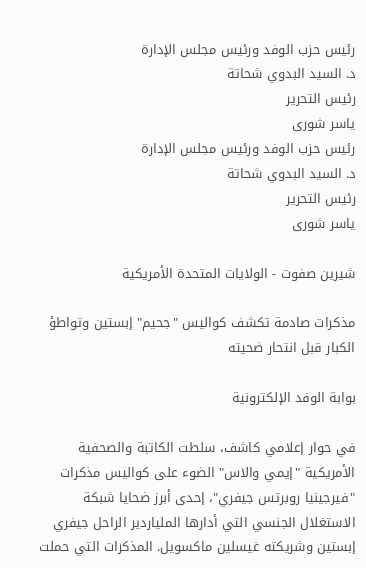رئيس حزب الوفد ورئيس مجلس الإدارة
د. السيد البدوي شحاتة
رئيس التحرير
ياسر شورى
رئيس حزب الوفد ورئيس مجلس الإدارة
د. السيد البدوي شحاتة
رئيس التحرير
ياسر شورى

شيرين صفوت - الولايات المتحدة الأمريكية

مذكرات صادمة تكشف كواليس "جحيم" إبستين وتواطؤ الكبار قبل انتحار ضحيته

بوابة الوفد الإلكترونية

في حوار إعلامي كاشف، سلطت الكاتبة والصحفية الأمريكية "إيمي والاس" الضوء على كواليس مذكرات "فيرجينيا روبرتس جيفري"، إحدى أبرز ضحايا شبكة الاستغلال الجنسي التي أدارها الملياردير الراحل جيفري إبستين وشريكته غيسلين ماكسويل. المذكرات التي حملت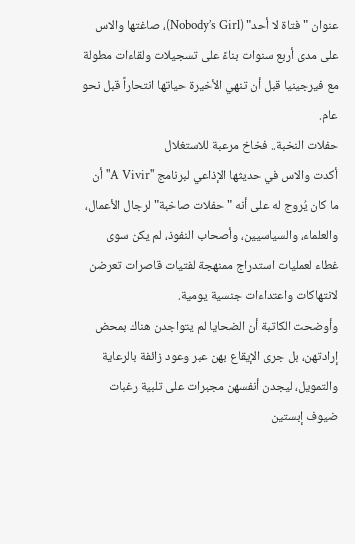عنوان "فتاة لا أحد" (Nobody’s Girl)، صاغتها والاس على مدى أربع سنوات بناءً على تسجيلات ولقاءات مطولة مع فيرجينيا قبل أن تنهي الأخيرة حياتها انتحاراً قبل نحو عام.
حفلات النخبة.. فخاخ مرعبة للاستغلال
أكدت والاس في حديثها الإذاعي لبرنامج "A Vivir" أن ما كان يُروج له على أنه "حفلات صاخبة" لرجال الأعمال، والعلماء، والسياسيين، وأصحاب النفوذ، لم يكن سوى غطاء لعمليات استدراج ممنهجة لفتيات قاصرات تعرضن لانتهاكات واعتداءات جنسية يومية.
وأوضحت الكاتبة أن الضحايا لم يتواجدن هناك بمحض إرادتهن، بل جرى الإيقاع بهن عبر وعود زائفة بالرعاية والتمويل، ليجدن أنفسهن مجبرات على تلبية رغبات ضيوف إبستين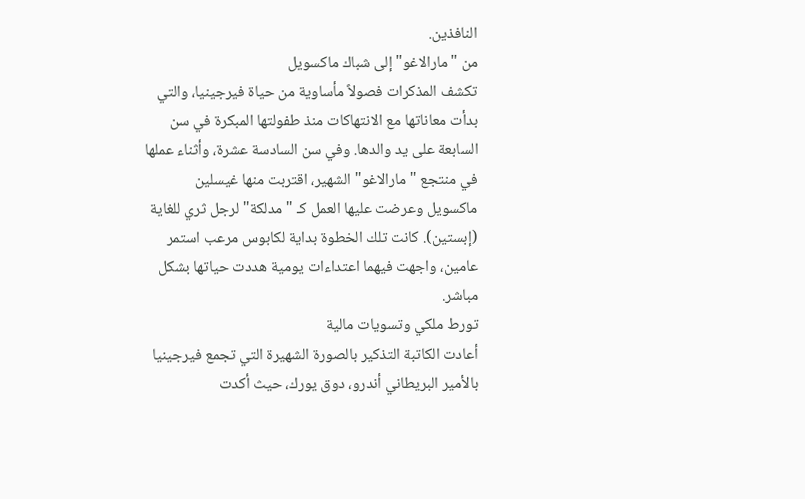النافذين.
من "مارالاغو" إلى شباك ماكسويل
تكشف المذكرات فصولاً مأساوية من حياة فيرجينيا، والتي بدأت معاناتها مع الانتهاكات منذ طفولتها المبكرة في سن السابعة على يد والدها. وفي سن السادسة عشرة، وأثناء عملها في منتجع "مارالاغو" الشهير، اقتربت منها غيسلين ماكسويل وعرضت عليها العمل كـ "مدلكة" لرجل ثري للغاية (إبستين). كانت تلك الخطوة بداية لكابوس مرعب استمر عامين، واجهت فيهما اعتداءات يومية هددت حياتها بشكل مباشر.
تورط ملكي وتسويات مالية
أعادت الكاتبة التذكير بالصورة الشهيرة التي تجمع فيرجينيا بالأمير البريطاني أندرو، دوق يورك، حيث أكدت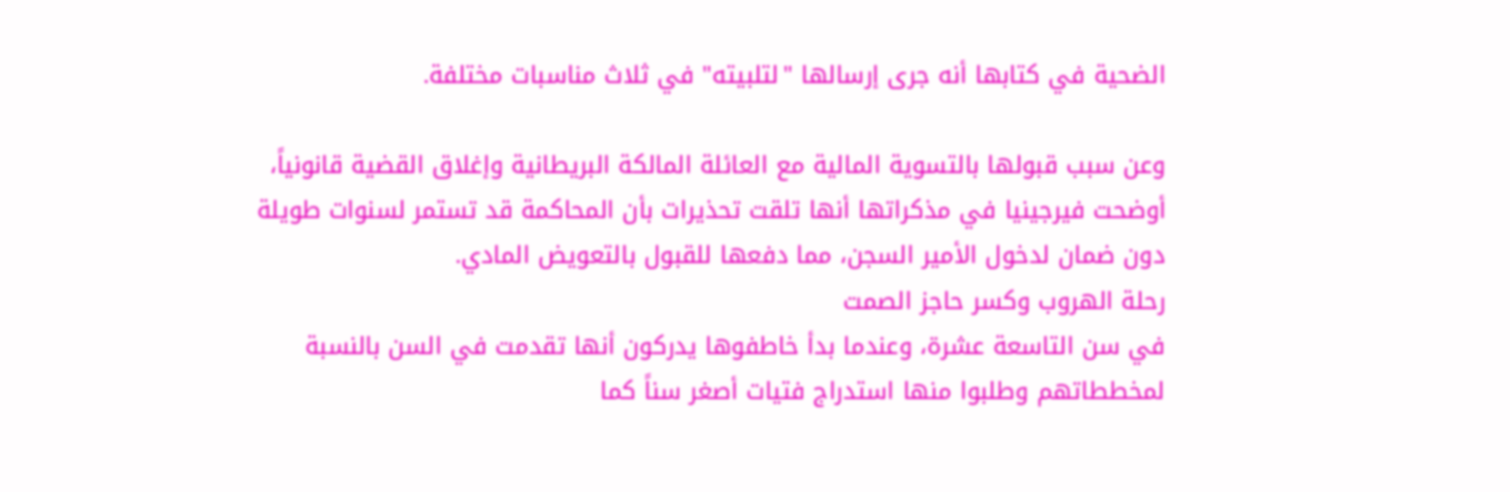الضحية في كتابها أنه جرى إرسالها "لتلبيته" في ثلاث مناسبات مختلفة.

وعن سبب قبولها بالتسوية المالية مع العائلة المالكة البريطانية وإغلاق القضية قانونياً، أوضحت فيرجينيا في مذكراتها أنها تلقت تحذيرات بأن المحاكمة قد تستمر لسنوات طويلة دون ضمان لدخول الأمير السجن، مما دفعها للقبول بالتعويض المادي.
رحلة الهروب وكسر حاجز الصمت
في سن التاسعة عشرة، وعندما بدأ خاطفوها يدركون أنها تقدمت في السن بالنسبة لمخططاتهم وطلبوا منها استدراج فتيات أصغر سناً كما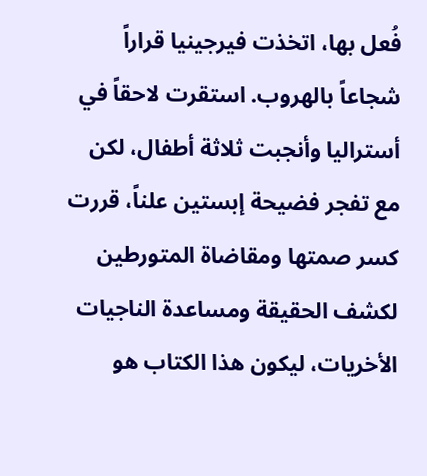فُعل بها، اتخذت فيرجينيا قراراً شجاعاً بالهروب. استقرت لاحقاً في أستراليا وأنجبت ثلاثة أطفال، لكن مع تفجر فضيحة إبستين علناً، قررت كسر صمتها ومقاضاة المتورطين لكشف الحقيقة ومساعدة الناجيات الأخريات، ليكون هذا الكتاب هو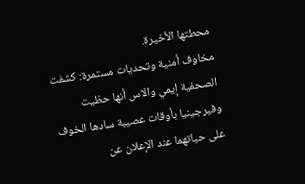محطتها الأخيرة.
مخاوف أمنية وتحديات مستمرة: كشفت الصحفية إيمي والاس أنها حظيت وفيرجينيا بأوقات عصيبة سادها الخوف على حياتهما عند الإعلان عن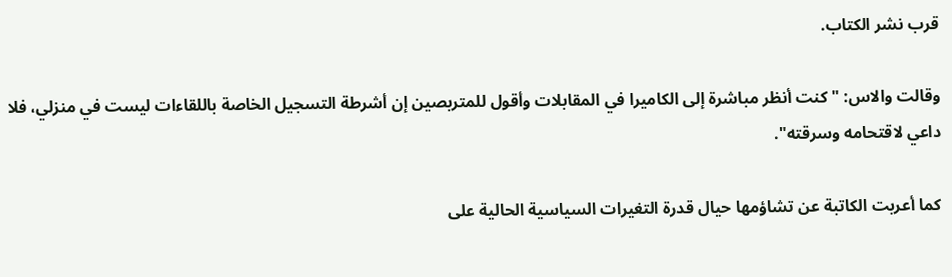قرب نشر الكتاب.

وقالت والاس: "كنت أنظر مباشرة إلى الكاميرا في المقابلات وأقول للمتربصين إن أشرطة التسجيل الخاصة باللقاءات ليست في منزلي، فلا داعي لاقتحامه وسرقته".

كما أعربت الكاتبة عن تشاؤمها حيال قدرة التغيرات السياسية الحالية على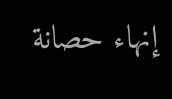إنهاء حصانة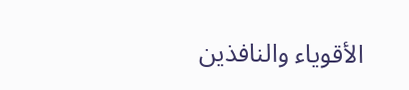الأقوياء والنافذين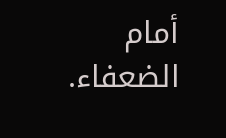أمام الضعفاء.